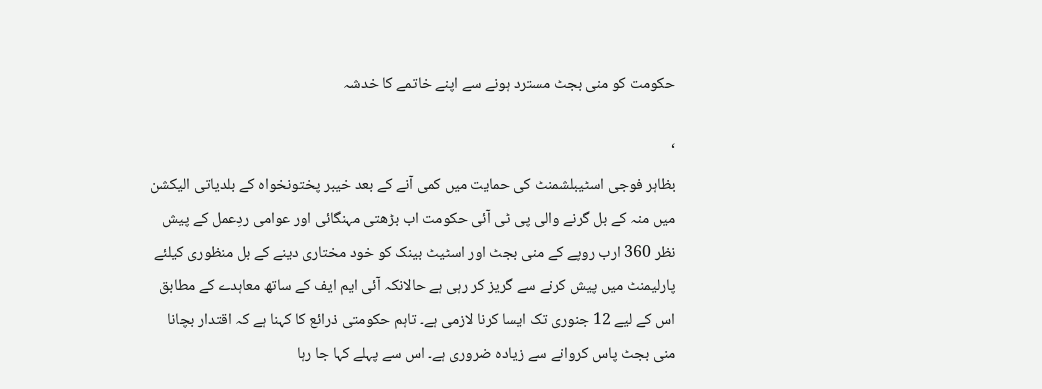حکومت کو منی بجٹ مسترد ہونے سے اپنے خاتمے کا خدشہ

‘
بظاہر فوجی اسٹیبلشمنٹ کی حمایت میں کمی آنے کے بعد خیبر پختونخواہ کے بلدیاتی الیکشن میں منہ کے بل گرنے والی پی ٹی آئی حکومت اب بڑھتی مہنگائی اور عوامی ردِعمل کے پیش نظر 360 ارب روپے کے منی بجٹ اور اسٹیٹ بینک کو خود مختاری دینے کے بل منظوری کیلئے پارلیمنٹ میں پیش کرنے سے گریز کر رہی ہے حالانکہ آئی ایم ایف کے ساتھ معاہدے کے مطابق اس کے لیے 12 جنوری تک ایسا کرنا لازمی ہے۔ تاہم حکومتی ذرائع کا کہنا ہے کہ اقتدار بچانا منی بجٹ پاس کروانے سے زیادہ ضروری ہے۔ اس سے پہلے کہا جا رہا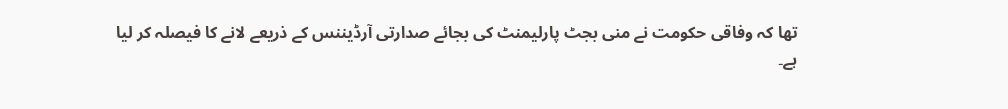تھا کہ وفاقی حکومت نے منی بجٹ پارلیمنٹ کی بجائے صدارتی آرڈیننس کے ذریعے لانے کا فیصلہ کر لیا ہے۔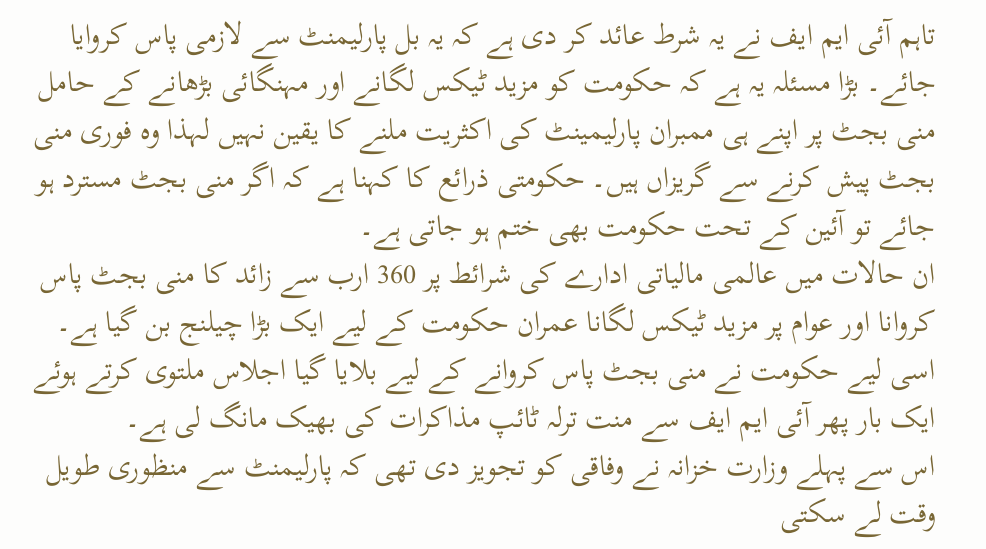تاہم آئی ایم ایف نے یہ شرط عائد کر دی ہے کہ یہ بل پارلیمنٹ سے لازمی پاس کروایا جائے۔ بڑا مسئلہ یہ ہے کہ حکومت کو مزید ٹیکس لگانے اور مہنگائی بڑھانے کے حامل منی بجٹ پر اپنے ہی ممبران پارلیمینٹ کی اکثریت ملنے کا یقین نہیں لہذا وہ فوری منی بجٹ پیش کرنے سے گریزاں ہیں۔ حکومتی ذرائع کا کہنا ہے کہ اگر منی بجٹ مسترد ہو جائے تو آئین کے تحت حکومت بھی ختم ہو جاتی ہے۔
ان حالات میں عالمی مالیاتی ادارے کی شرائط پر 360 ارب سے زائد کا منی بجٹ پاس کروانا اور عوام پر مزید ٹیکس لگانا عمران حکومت کے لیے ایک بڑا چیلنج بن گیا ہے۔ اسی لیے حکومت نے منی بجٹ پاس کروانے کے لیے بلایا گیا اجلاس ملتوی کرتے ہوئے ایک بار پھر آئی ایم ایف سے منت ترلہ ٹائپ مذاکرات کی بھیک مانگ لی ہے۔
اس سے پہلے وزارت خزانہ نے وفاقی کو تجویز دی تھی کہ پارلیمنٹ سے منظوری طویل وقت لے سکتی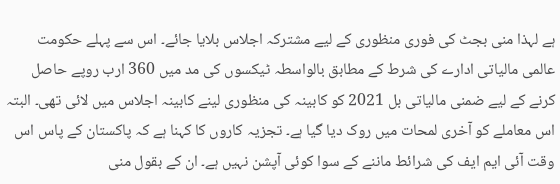ہے لہذا منی بجٹ کی فوری منظوری کے لیے مشترکہ اجلاس بلایا جائے۔ اس سے پہلے حکومت عالمی مالیاتی ادارے کی شرط کے مطابق بالواسطہ ٹیکسوں کی مد میں 360 ارب روپے حاصل کرنے کے لیے ضمنی مالیاتی بل 2021 کو کابینہ کی منظوری لینے کابینہ اجلاس میں لائی تھی۔ البتہ اس معاملے کو آخری لمحات میں روک دیا گیا ہے۔ تجزیہ کاروں کا کہنا ہے کہ پاکستان کے پاس اس وقت آئی ایم ایف کی شرائط ماننے کے سوا کوئی آپشن نہیں ہے۔ ان کے بقول منی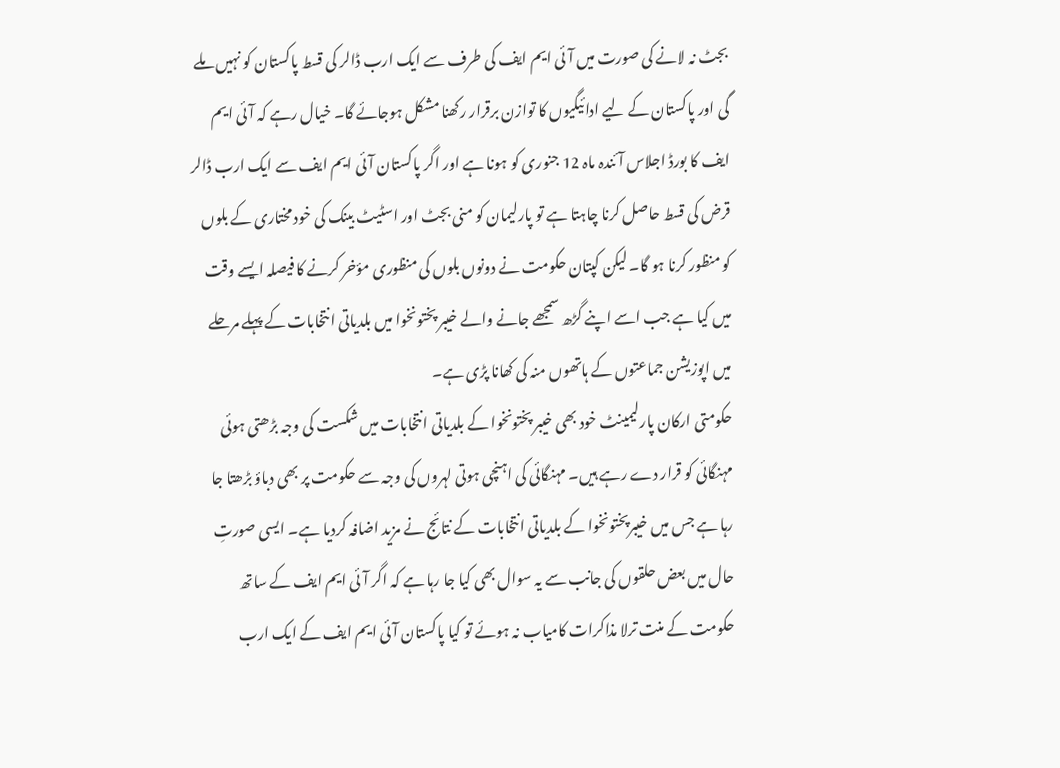بجٹ نہ لانے کی صورت میں آئی ایم ایف کی طرف سے ایک ارب ڈالر کی قسط پاکستان کو نہیں ملے گی اور پاکستان کے لیے ادائیگیوں کا توازن برقرار رکھنا مشکل ہوجائے گا۔ خیال رہے کہ آئی ایم ایف کا بورڈ اجلاس آئندہ ماہ 12 جنوری کو ہونا ہے اور اگر پاکستان آئی ایم ایف سے ایک ارب ڈالر قرض کی قسط حاصل کرنا چاہتا ہے تو پارلیمان کو منی بجٹ اور اسٹیٹ بینک کی خود مختاری کے بلوں کو منظور کرنا ہو گا۔ لیکن کپتان حکومت نے دونوں بلوں کی منظوری مؤخر کرنے کا فیصلہ ایسے وقت میں کیا ہے جب اسے اپنے گڑھ سمجھے جانے والے خیبر پختونخوا میں بلدیاتی انتخابات کے پہلے مرحلے میں اپوزیشن جماعتوں کے ہاتھوں منہ کی کھانا پڑی ہے۔
حکومتی ارکان پارلیمینٹ خود بھی خیبر پختونخوا کے بلدیاتی انتخابات میں شکست کی وجہ بڑھتی ہوئی مہنگائی کو قرار دے رہے ہیں۔ مہنگائی کی اہنچی ہوتی لہروں کی وجہ سے حکومت پر بھی دباؤ بڑھتا جا رہا ہے جس میں خیبرپختونخوا کے بلدیاتی انتخابات کے نتائج نے مزید اضافہ کردیا ہے۔ ایسی صورتِ حال میں بعض حلقوں کی جانب سے یہ سوال بھی کیا جا رہا ہے کہ اگر آئی ایم ایف کے ساتھ حکومت کے منت ترلا مذاکرات کامیاب نہ ہوئے تو کیا پاکستان آئی ایم ایف کے ایک ارب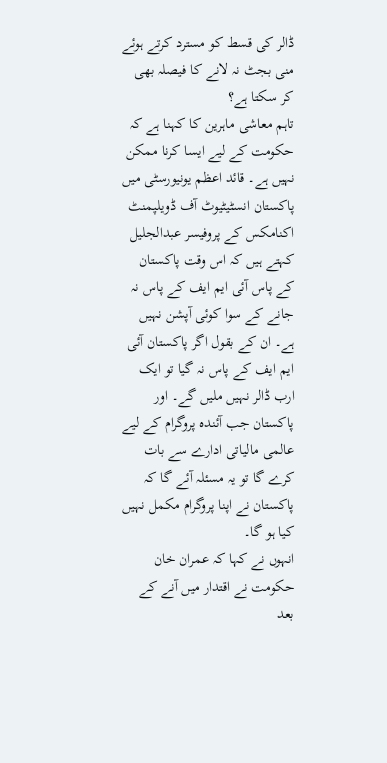ڈالر کی قسط کو مسترد کرتے ہوئے منی بجٹ نہ لانے کا فیصلہ بھی کر سکتا ہے؟
تاہم معاشی ماہرین کا کہنا ہے کہ حکومت کے لیے ایسا کرنا ممکن نہیں ہے۔ قائد اعظم یونیورسٹی میں پاکستان انسٹیٹیوٹ آف ڈویلپمنٹ اکنامکس کے پروفیسر عبدالجلیل کہتے ہیں کہ اس وقت پاکستان کے پاس آئی ایم ایف کے پاس نہ جانے کے سوا کوئی آپشن نہیں ہے۔ ان کے بقول اگر پاکستان آئی ایم ایف کے پاس نہ گیا تو ایک ارب ڈالر نہیں ملیں گے۔ اور پاکستان جب آئندہ پروگرام کے لیے عالمی مالیاتی ادارے سے بات کرے گا تو یہ مسئلہ آئے گا کہ پاکستان نے اپنا پروگرام مکمل نہیں کیا ہو گا۔
انہوں نے کہا کہ عمران خان حکومت نے اقتدار میں آنے کے بعد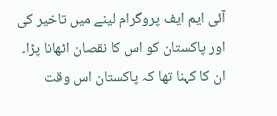آئی ایم ایف پروگرام لینے میں تاخیر کی اور پاکستان کو اس کا نقصان اٹھانا پڑا۔
ان کا کہنا تھا کہ پاکستان اس وقت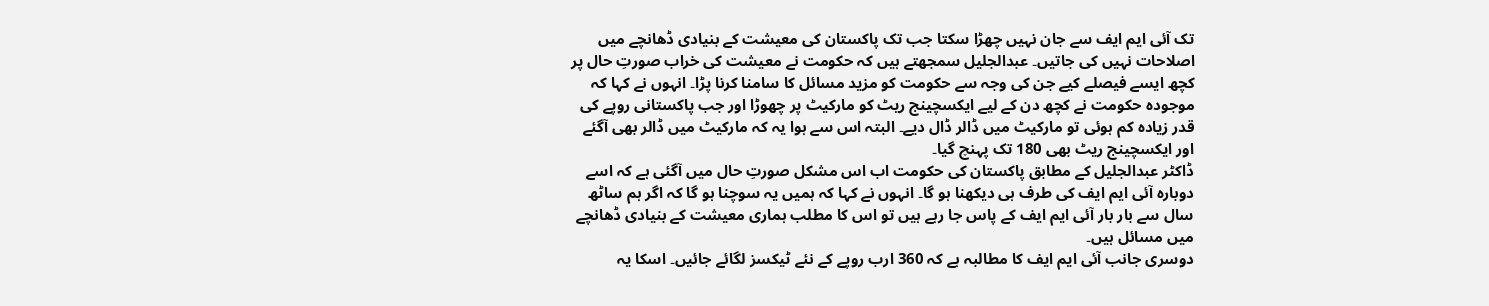تک آئی ایم ایف سے جان نہیں چھڑا سکتا جب تک پاکستان کی معیشت کے بنیادی ڈھانچے میں اصلاحات نہیں کی جاتیں۔ عبدالجلیل سمجھتے ہیں کہ حکومت نے معیشت کی خراب صورتِ حال پر کچھ ایسے فیصلے کیے جن کی وجہ سے حکومت کو مزید مسائل کا سامنا کرنا پڑا۔ انہوں نے کہا کہ موجودہ حکومت نے کچھ دن کے لیے ایکسچینج ریٹ کو مارکیٹ پر چھوڑا اور جب پاکستانی روپے کی قدر زیادہ کم ہوئی تو مارکیٹ میں ڈالر ڈال دیے۔ البتہ اس سے ہوا یہ کہ مارکیٹ میں ڈالر بھی آگئے اور ایکسچینج ریٹ بھی 180 تک پہنچ گیا۔
ڈاکٹر عبدالجلیل کے مطابق پاکستان کی حکومت اب اس مشکل صورتِ حال میں آگئی ہے کہ اسے دوبارہ آئی ایم ایف کی طرف ہی دیکھنا ہو گا۔ انہوں نے کہا کہ ہمیں یہ سوچنا ہو گا کہ اگر ہم ساٹھ سال سے بار بار آئی ایم ایف کے پاس جا رہے ہیں تو اس کا مطلب ہماری معیشت کے بنیادی ڈھانچے میں مسائل ہیں۔
دوسری جانب آئی ایم ایف کا مطالبہ ہے کہ 360 ارب روپے کے نئے ٹیکسز لگائے جائیں۔ اسکا یہ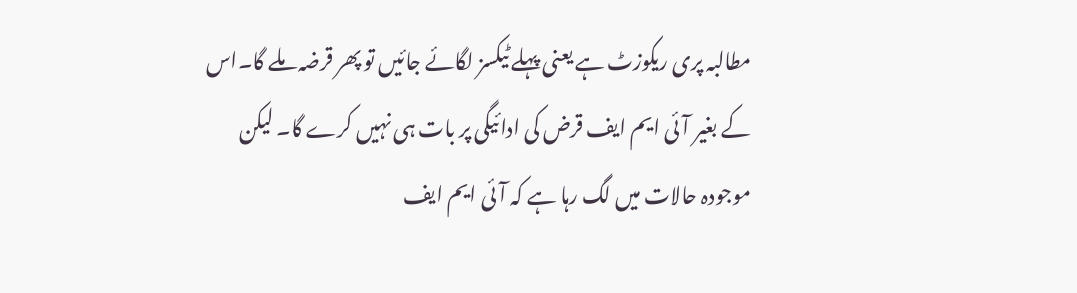مطالبہ پری ریکوزٹ ہے یعنی پہلے ٹیکسز لگائے جائیں تو پھر قرضہ ملے گا۔اس کے بغیر آئی ایم ایف قرض کی ادائیگی پر بات ہی نہیں کرے گا۔ لیکن موجودہ حالات میں لگ رہا ہے کہ آئی ایم ایف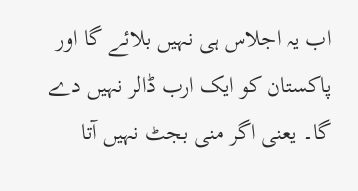اب یہ اجلاس ہی نہیں بلائے گا اور پاکستان کو ایک ارب ڈالر نہیں دے گا۔ یعنی اگر منی بجٹ نہیں آتا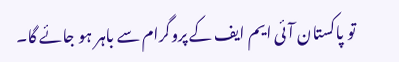تو پاکستان آئی ایم ایف کے پروگرام سے باہر ہو جائے گا۔